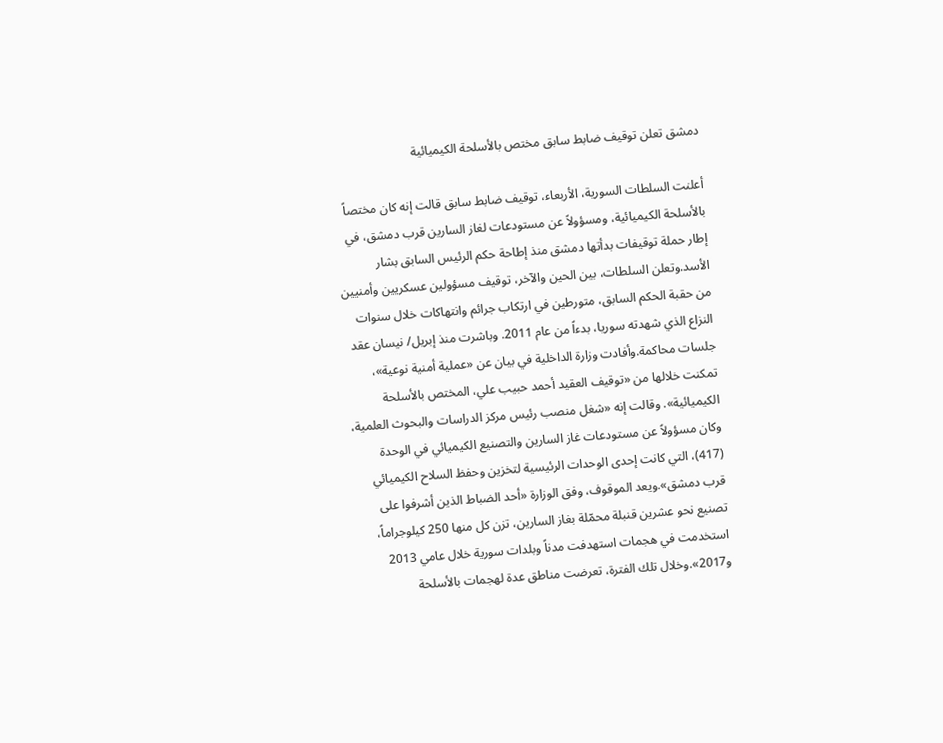دمشق تعلن توقيف ضابط سابق مختص بالأسلحة الكيميائية

أعلنت السلطات السورية، الأربعاء، توقيف ضابط سابق قالت إنه كان مختصاً بالأسلحة الكيميائية، ومسؤولاً عن مستودعات لغاز السارين قرب دمشق، في إطار حملة توقيفات بدأتها دمشق منذ إطاحة حكم الرئيس السابق بشار الأسد.وتعلن السلطات، بين الحين والآخر، توقيف مسؤولين عسكريين وأمنيين من حقبة الحكم السابق، متورطين في ارتكاب جرائم وانتهاكات خلال سنوات النزاع الذي شهدته سوريا، بدءاً من عام 2011. وباشرت منذ إبريل/ نيسان عقد جلسات محاكمة.وأفادت وزارة الداخلية في بيان عن «عملية أمنية نوعية»، تمكنت خلالها من «توقيف العقيد أحمد حبيب علي، المختص بالأسلحة الكيميائية». وقالت إنه «شغل منصب رئيس مركز الدراسات والبحوث العلمية، وكان مسؤولاً عن مستودعات غاز السارين والتصنيع الكيميائي في الوحدة (417)، التي كانت إحدى الوحدات الرئيسية لتخزين وحفظ السلاح الكيميائي قرب دمشق».ويعد الموقوف، وفق الوزارة «أحد الضباط الذين أشرفوا على تصنيع نحو عشرين قنبلة محمّلة بغاز السارين، تزن كل منها 250 كيلوجراماً، استخدمت في هجمات استهدفت مدناً وبلدات سورية خلال عامي 2013 و2017».وخلال تلك الفترة، تعرضت مناطق عدة لهجمات بالأسلحة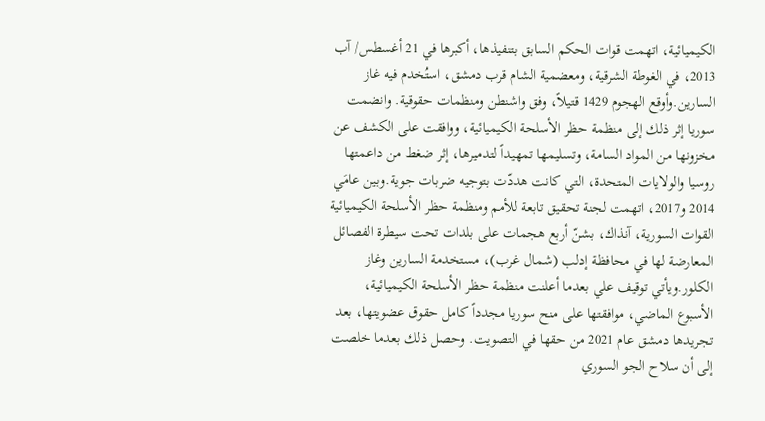الكيميائية، اتهمت قوات الحكم السابق بتنفيذها، أكبرها في 21 أغسطس/ آب 2013، في الغوطة الشرقية، ومعضمية الشام قرب دمشق، استُخدم فيه غاز السارين.وأوقع الهجوم 1429 قتيلاً، وفق واشنطن ومنظمات حقوقية. وانضمت سوريا إثر ذلك إلى منظمة حظر الأسلحة الكيميائية، ووافقت على الكشف عن مخزونها من المواد السامة، وتسليمها تمهيداً لتدميرها، إثر ضغط من داعمتها روسيا والولايات المتحدة، التي كانت هددّت بتوجيه ضربات جوية.وبين عامَي 2014 و2017، اتهمت لجنة تحقيق تابعة للأمم ومنظمة حظر الأسلحة الكيميائية القوات السورية، آنذاك، بشنّ أربع هجمات على بلدات تحت سيطرة الفصائل المعارضة لها في محافظة إدلب (شمال غرب)، مستخدمة السارين وغاز الكلور.ويأتي توقيف علي بعدما أعلنت منظمة حظر الأسلحة الكيميائية، الأسبوع الماضي، موافقتها على منح سوريا مجدداً كامل حقوق عضويتها، بعد تجريدها دمشق عام 2021 من حقها في التصويت. وحصل ذلك بعدما خلصت إلى أن سلاح الجو السوري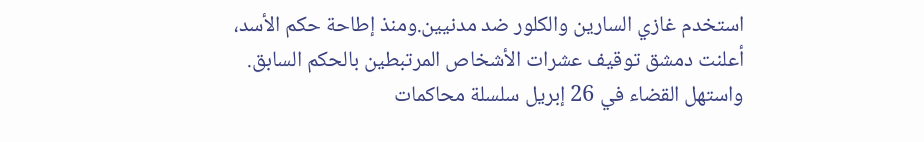استخدم غازي السارين والكلور ضد مدنيين.ومنذ إطاحة حكم الأسد، أعلنت دمشق توقيف عشرات الأشخاص المرتبطين بالحكم السابق. واستهل القضاء في 26 إبريل سلسلة محاكمات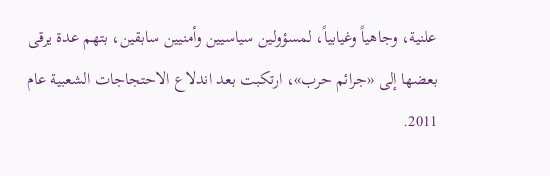علنية، وجاهياً وغيابياً، لمسؤولين سياسيين وأمنيين سابقين، بتهم عدة يرقى بعضها إلى «جرائم حرب»، ارتكبت بعد اندلاع الاحتجاجات الشعبية عام 2011.